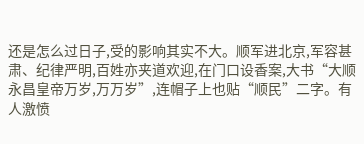还是怎么过日子,受的影响其实不大。顺军进北京,军容甚肃、纪律严明,百姓亦夹道欢迎,在门口设香案,大书“大顺永昌皇帝万岁,万万岁”,连帽子上也贴“顺民”二字。有人激愤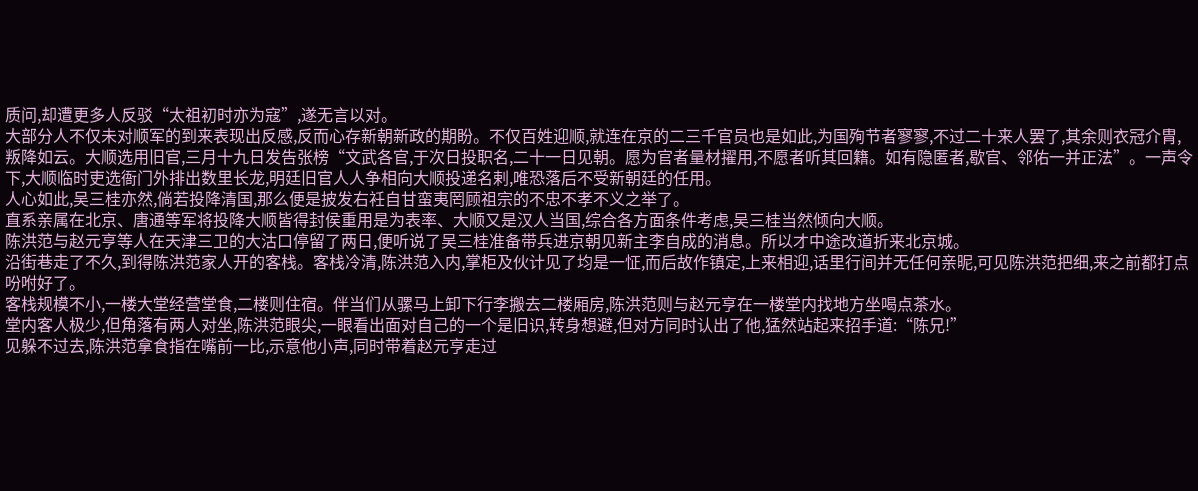质问,却遭更多人反驳“太祖初时亦为寇”,遂无言以对。
大部分人不仅未对顺军的到来表现出反感,反而心存新朝新政的期盼。不仅百姓迎顺,就连在京的二三千官员也是如此,为国殉节者寥寥,不过二十来人罢了,其余则衣冠介胄,叛降如云。大顺选用旧官,三月十九日发告张榜“文武各官,于次日投职名,二十一日见朝。愿为官者量材擢用,不愿者听其回籍。如有隐匿者,歇官、邻佑一并正法”。一声令下,大顺临时吏选衙门外排出数里长龙,明廷旧官人人争相向大顺投递名剌,唯恐落后不受新朝廷的任用。
人心如此,吴三桂亦然,倘若投降清国,那么便是披发右衽自甘蛮夷罔顾祖宗的不忠不孝不义之举了。
直系亲属在北京、唐通等军将投降大顺皆得封侯重用是为表率、大顺又是汉人当国,综合各方面条件考虑,吴三桂当然倾向大顺。
陈洪范与赵元亨等人在天津三卫的大沽口停留了两日,便听说了吴三桂准备带兵进京朝见新主李自成的消息。所以才中途改道折来北京城。
沿街巷走了不久,到得陈洪范家人开的客栈。客栈冷清,陈洪范入内,掌柜及伙计见了均是一怔,而后故作镇定,上来相迎,话里行间并无任何亲昵,可见陈洪范把细,来之前都打点吩咐好了。
客栈规模不小,一楼大堂经营堂食,二楼则住宿。伴当们从骡马上卸下行李搬去二楼厢房,陈洪范则与赵元亨在一楼堂内找地方坐喝点茶水。
堂内客人极少,但角落有两人对坐,陈洪范眼尖,一眼看出面对自己的一个是旧识,转身想避,但对方同时认出了他,猛然站起来招手道:“陈兄!”
见躲不过去,陈洪范拿食指在嘴前一比,示意他小声,同时带着赵元亨走过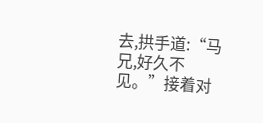去,拱手道:“马兄,好久不见。”接着对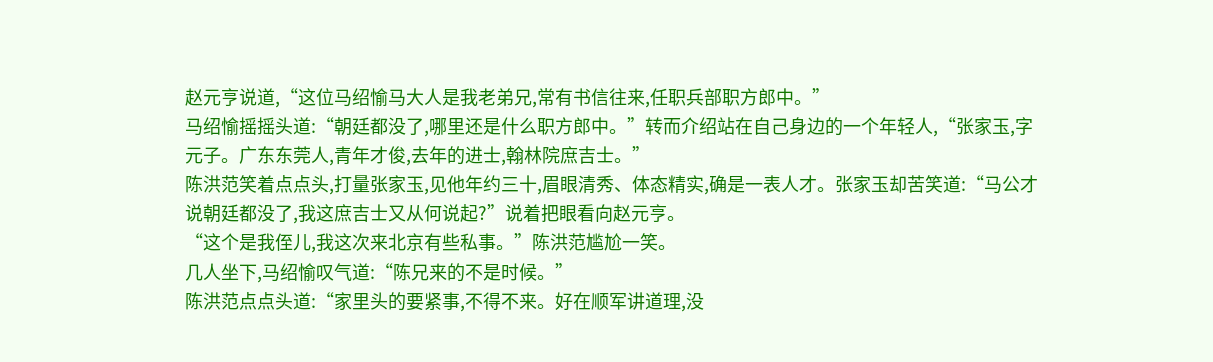赵元亨说道,“这位马绍愉马大人是我老弟兄,常有书信往来,任职兵部职方郎中。”
马绍愉摇摇头道:“朝廷都没了,哪里还是什么职方郎中。”转而介绍站在自己身边的一个年轻人,“张家玉,字元子。广东东莞人,青年才俊,去年的进士,翰林院庶吉士。”
陈洪范笑着点点头,打量张家玉,见他年约三十,眉眼清秀、体态精实,确是一表人才。张家玉却苦笑道:“马公才说朝廷都没了,我这庶吉士又从何说起?”说着把眼看向赵元亨。
“这个是我侄儿,我这次来北京有些私事。”陈洪范尴尬一笑。
几人坐下,马绍愉叹气道:“陈兄来的不是时候。”
陈洪范点点头道:“家里头的要紧事,不得不来。好在顺军讲道理,没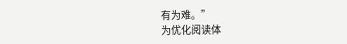有为难。”
为优化阅读体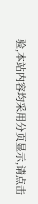验,本站内容均采用分页显示,请点击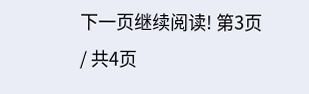下一页继续阅读! 第3页 / 共4页